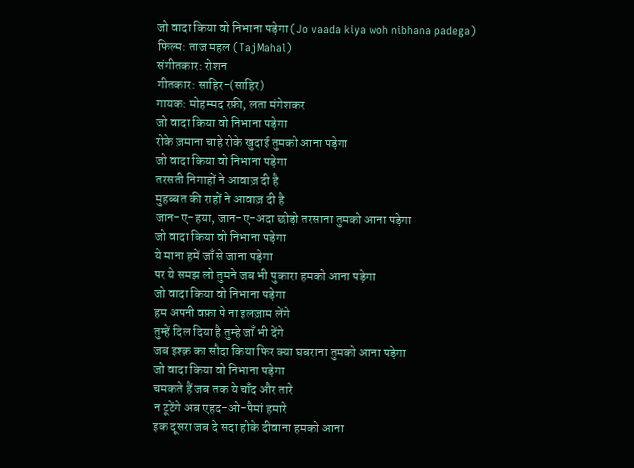जो वादा किया वो निभाना पड़ेगा (Jo vaada kiya woh nibhana padega)
फिल्म: ताज महल (TajMahal)
संगीतकार: रोशन
गीतकार: साहिर-(साहिर)
गायक: मोहम्मद रफ़ी, लता मंगेशकर
जो वादा किया वो निभाना पड़ेगा
रोके ज़माना चाहे रोके खुदाई तुमको आना पड़ेगा
जो वादा किया वो निभाना पड़ेगा
तरसती निगाहों ने आवाज़ दी है
मुहब्बत की राहों ने आवाज़ दी है
जान-ए-हया, जान-ए-अदा छोड़ो तरसाना तुमको आना पड़ेगा
जो वादा किया वो निभाना पड़ेगा
ये माना हमें जाँ से जाना पड़ेगा
पर ये समझ लो तुमने जब भी पुकारा हमको आना पड़ेगा
जो वादा किया वो निभाना पड़ेगा
हम अपनी वफ़ा पे ना इलज़ाम लेंगे
तुम्हें दिल दिया है तुम्हे जाँ भी देंगे
जब इश्क़ का सौदा किया फिर क्या घबराना तुमको आना पड़ेगा
जो वादा किया वो निभाना पड़ेगा
चमकते हैं जब तक ये चाँद और तारे
न टूटेंगे अब एहद-ओ-पैमां हमारे
इक दूसरा जब दे सदा होके दीवाना हमको आना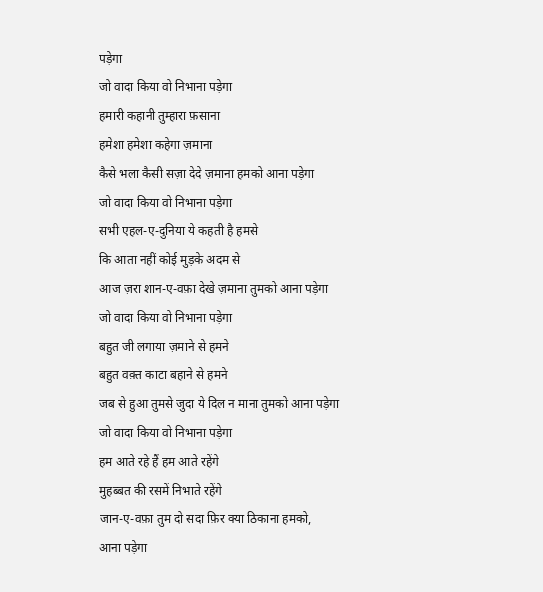पड़ेगा
जो वादा किया वो निभाना पड़ेगा
हमारी कहानी तुम्हारा फ़साना
हमेशा हमेशा कहेगा ज़माना
कैसे भला कैसी सज़ा देदे ज़माना हमको आना पड़ेगा
जो वादा किया वो निभाना पड़ेगा
सभी एहल-ए-दुनिया ये कहती है हमसे
कि आता नहीं कोई मुड़के अदम से
आज ज़रा शान-ए-वफ़ा देखे ज़माना तुमको आना पड़ेगा
जो वादा किया वो निभाना पड़ेगा
बहुत जी लगाया ज़माने से हमने
बहुत वक़्त काटा बहाने से हमने
जब से हुआ तुमसे जुदा ये दिल न माना तुमको आना पड़ेगा
जो वादा किया वो निभाना पड़ेगा
हम आते रहे हैं हम आते रहेंगे
मुहब्बत की रसमें निभाते रहेंगे
जान-ए-वफ़ा तुम दो सदा फ़िर क्या ठिकाना हमको,
आना पड़ेगा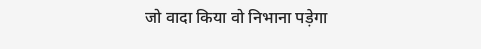जो वादा किया वो निभाना पड़ेगा